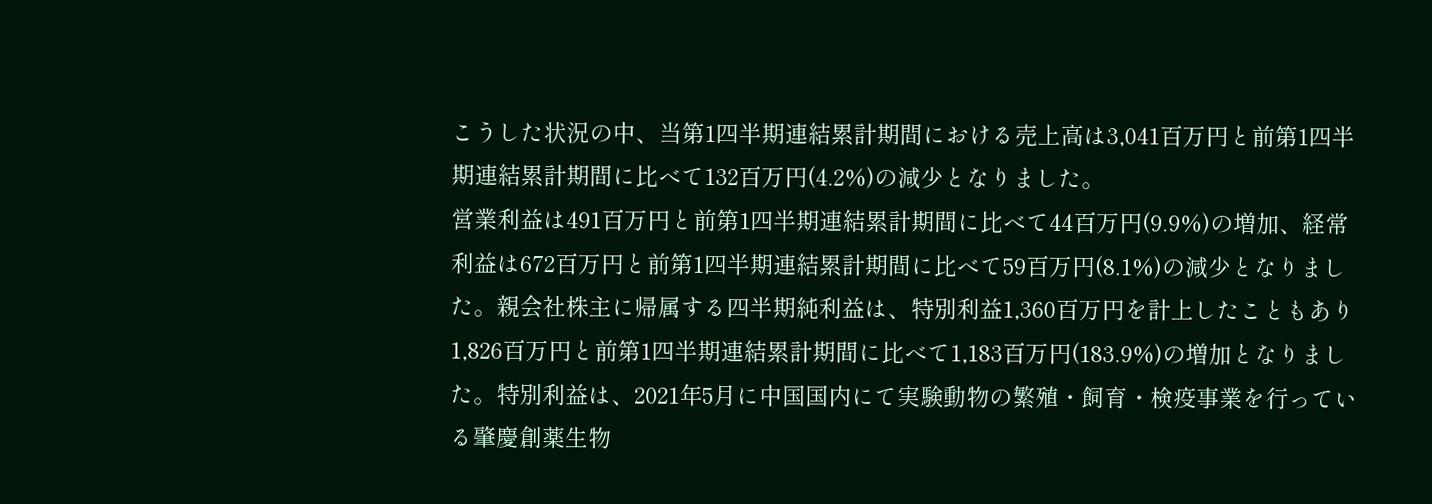こうした状況の中、当第1四半期連結累計期間における売上高は3,041百万円と前第1四半期連結累計期間に比べて132百万円(4.2%)の減少となりました。
営業利益は491百万円と前第1四半期連結累計期間に比べて44百万円(9.9%)の増加、経常利益は672百万円と前第1四半期連結累計期間に比べて59百万円(8.1%)の減少となりました。親会社株主に帰属する四半期純利益は、特別利益1,360百万円を計上したこともあり1,826百万円と前第1四半期連結累計期間に比べて1,183百万円(183.9%)の増加となりました。特別利益は、2021年5月に中国国内にて実験動物の繁殖・飼育・検疫事業を行っている肇慶創薬生物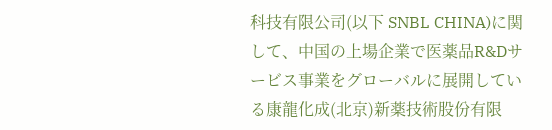科技有限公司(以下 SNBL CHINA)に関して、中国の上場企業で医薬品R&Dサービス事業をグローバルに展開している康龍化成(北京)新薬技術股份有限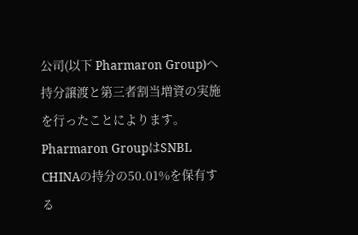公司(以下 Pharmaron Group)へ持分譲渡と第三者割当増資の実施を行ったことによります。Pharmaron GroupはSNBL CHINAの持分の50.01%を保有する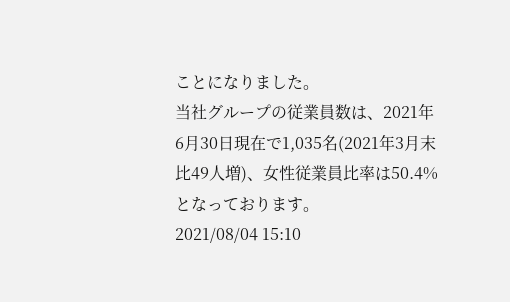ことになりました。
当社グループの従業員数は、2021年6月30日現在で1,035名(2021年3月末比49人増)、女性従業員比率は50.4%となっております。
2021/08/04 15:10